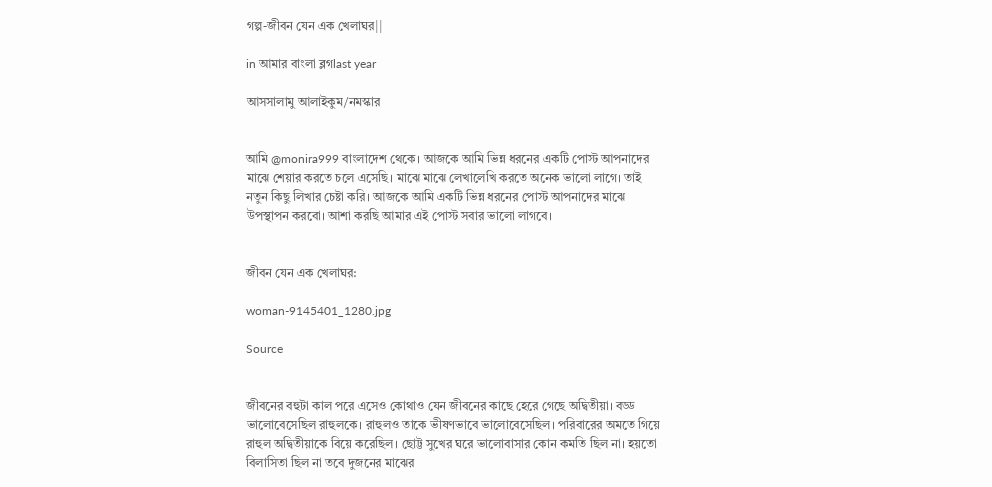গল্প-জীবন যেন এক খেলাঘর||

in আমার বাংলা ব্লগlast year

আসসালামু আলাইকুম/নমস্কার


আমি @monira999 বাংলাদেশ থেকে। আজকে আমি ভিন্ন ধরনের একটি পোস্ট আপনাদের মাঝে শেয়ার করতে চলে এসেছি। মাঝে মাঝে লেখালেখি করতে অনেক ভালো লাগে। তাই নতুন কিছু লিখার চেষ্টা করি। আজকে আমি একটি ভিন্ন ধরনের পোস্ট আপনাদের মাঝে উপস্থাপন করবো। আশা করছি আমার এই পোস্ট সবার ভালো লাগবে।


জীবন যেন এক খেলাঘর:

woman-9145401_1280.jpg

Source


জীবনের বহুটা কাল পরে এসেও কোথাও যেন জীবনের কাছে হেরে গেছে অদ্বিতীয়া। বড্ড ভালোবেসেছিল রাহুলকে। রাহুলও তাকে ভীষণভাবে ভালোবেসেছিল। পরিবারের অমতে গিয়ে রাহুল অদ্বিতীয়াকে বিয়ে করেছিল। ছোট্ট সুখের ঘরে ভালোবাসার কোন কমতি ছিল না। হয়তো বিলাসিতা ছিল না তবে দুজনের মাঝের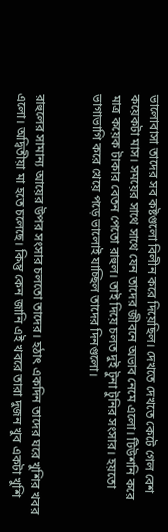ভালোবাসা তাদের সব কষ্টগুলো বিলীন করে দিয়েছিল। দেখতে দেখতে কেটে গেল বেশ কয়েকটা মাস। সময়ের সাথে সাথে যেন তাদের জীবনে অভাব নেমে এলো। টিউশনি করে মাত্র কয়েক টাকার বেতন পেতো রাহুল। তাই দিয়ে চলত দুই টুনা টুনির সংসার। হয়তো ভাগাভাগি করে খেয়ে পড়ে ভালোই যাচ্ছিল তাদের দিনগুলো।


রাহুলের সামান্য আয়ের উপর সংসার চলতো তাদের। হঠাৎ একদিন তাদের ঘরে খুশির খবর এলো। অদ্বিতীয়া মা হতে চলেছে। কিন্তু কেন জানি এই খবরে তারা দুজন খুব একটা খুশি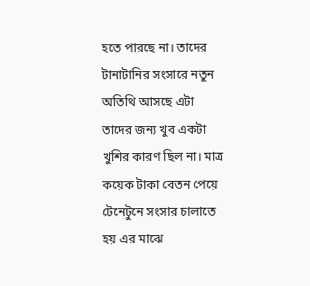হতে পারছে না। তাদের টানাটানির সংসারে নতুন অতিথি আসছে এটা তাদের জন্য খুব একটা খুশির কারণ ছিল না। মাত্র কয়েক টাকা বেতন পেয়ে টেনেটুনে সংসার চালাতে হয় এর মাঝে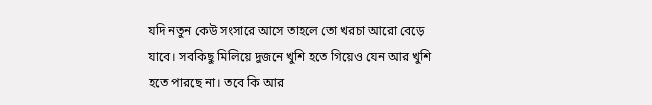যদি নতুন কেউ সংসারে আসে তাহলে তো খরচা আরো বেড়ে যাবে। সবকিছু মিলিয়ে দুজনে খুশি হতে গিয়েও যেন আর খুশি হতে পারছে না। তবে কি আর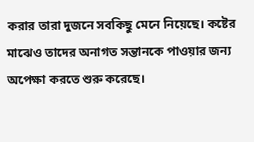করার তারা দুজনে সবকিছু মেনে নিয়েছে। কষ্টের মাঝেও তাদের অনাগত সন্তানকে পাওয়ার জন্য অপেক্ষা করতে শুরু করেছে।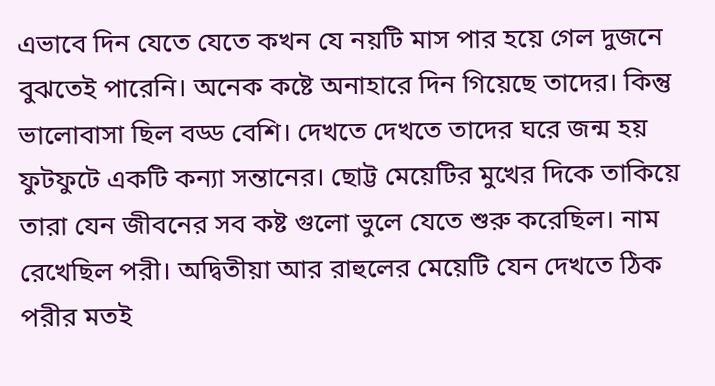এভাবে দিন যেতে যেতে কখন যে নয়টি মাস পার হয়ে গেল দুজনে বুঝতেই পারেনি। অনেক কষ্টে অনাহারে দিন গিয়েছে তাদের। কিন্তু ভালোবাসা ছিল বড্ড বেশি। দেখতে দেখতে তাদের ঘরে জন্ম হয় ফুটফুটে একটি কন্যা সন্তানের। ছোট্ট মেয়েটির মুখের দিকে তাকিয়ে তারা যেন জীবনের সব কষ্ট গুলো ভুলে যেতে শুরু করেছিল। নাম রেখেছিল পরী। অদ্বিতীয়া আর রাহুলের মেয়েটি যেন দেখতে ঠিক পরীর মতই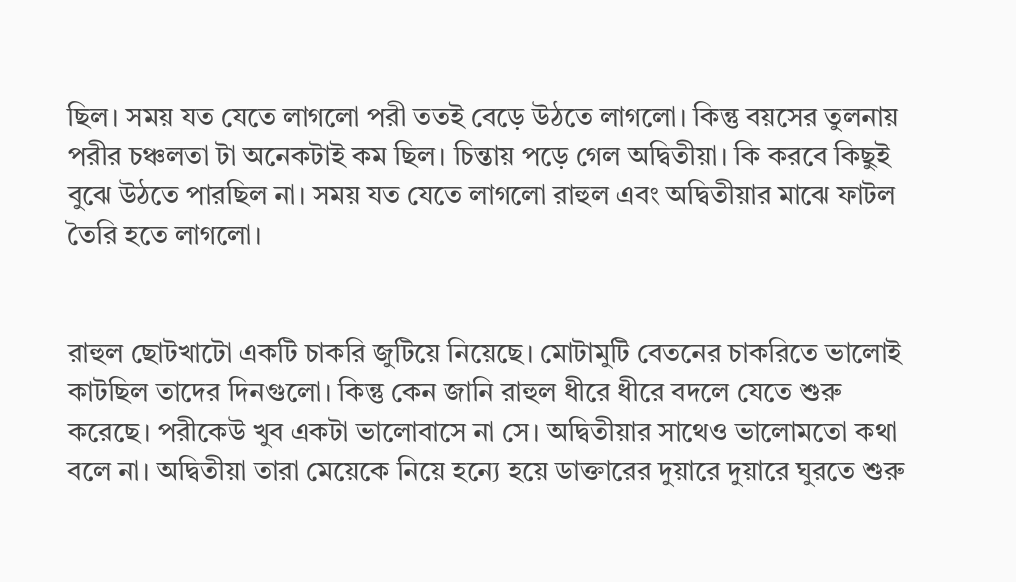ছিল। সময় যত যেতে লাগলো পরী ততই বেড়ে উঠতে লাগলো। কিন্তু বয়সের তুলনায় পরীর চঞ্চলতা টা অনেকটাই কম ছিল। চিন্তায় পড়ে গেল অদ্বিতীয়া। কি করবে কিছুই বুঝে উঠতে পারছিল না। সময় যত যেতে লাগলো রাহুল এবং অদ্বিতীয়ার মাঝে ফাটল তৈরি হতে লাগলো।


রাহুল ছোটখাটো একটি চাকরি জুটিয়ে নিয়েছে। মোটামুটি বেতনের চাকরিতে ভালোই কাটছিল তাদের দিনগুলো। কিন্তু কেন জানি রাহুল ধীরে ধীরে বদলে যেতে শুরু করেছে। পরীকেউ খুব একটা ভালোবাসে না সে। অদ্বিতীয়ার সাথেও ভালোমতো কথা বলে না। অদ্বিতীয়া তারা মেয়েকে নিয়ে হন্যে হয়ে ডাক্তারের দুয়ারে দুয়ারে ঘুরতে শুরু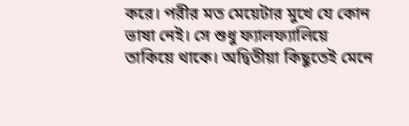করে। পরীর মত মেয়েটার মুখে যে কোন ভাষা নেই। সে শুধু ফ্যালফ্যালিয়ে তাকিয়ে থাকে। অদ্বিতীয়া কিছুতেই মেনে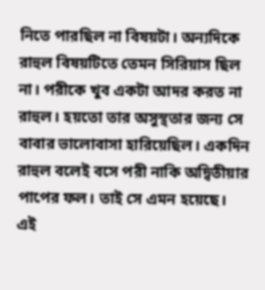নিতে পারছিল না বিষয়টা। অন্যদিকে রাহুল বিষয়টিতে তেমন সিরিয়াস ছিল না। পরীকে খুব একটা আদর করত না রাহুল। হয়তো তার অসুস্থতার জন্য সে বাবার ভালোবাসা হারিয়েছিল। একদিন রাহুল বলেই বসে পরী নাকি অদ্বিতীয়ার পাপের ফল। তাই সে এমন হয়েছে। এই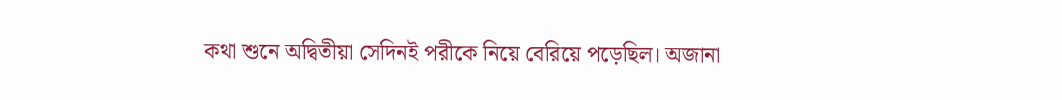কথা শুনে অদ্বিতীয়া সেদিনই পরীকে নিয়ে বেরিয়ে পড়েছিল। অজানা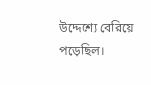উদ্দেশ্যে বেরিয়ে পড়েছিল।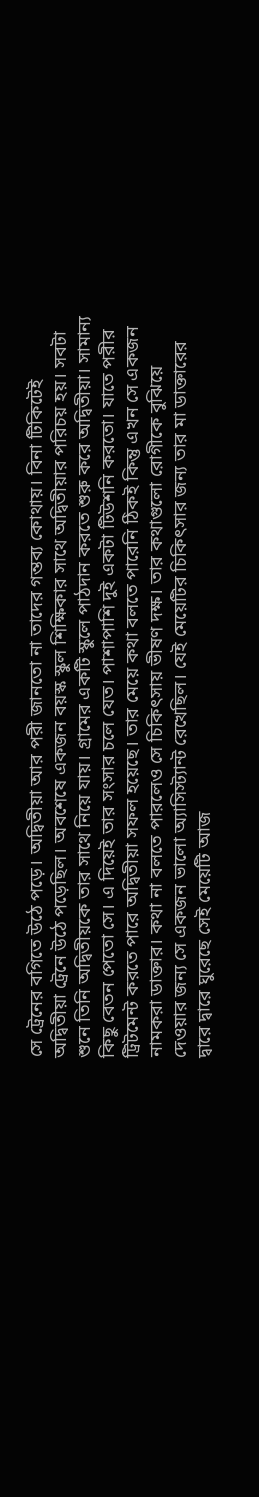সে ট্রেনের বগিতে উঠে পড়ে। অদ্বিতীয়া আর পরী জানতো না তাদের গন্তব্য কোথায়। বিনা টিকিটেই অদ্বিতীয়া ট্রেনে উঠে পড়েছিল। অবশেষে একজন বয়স্ক স্কুল শিক্ষিকার সাথে অদ্বিতীয়ার পরিচয় হয়। সবটা শুনে তিনি অদ্বিতীয়কে তার সাথে নিয়ে যায়। গ্রামের একটি স্কুলে পাঠদান করতে শুরু করে অদ্বিতীয়া। সামান্য কিছু বেতন পেতো সে। এ দিয়েই তার সংসার চলে যেত। পাশাপাশি দুই একটা টিউশনি করতো। যাতে পরীর ট্রিটমেন্ট করতে পারে অদ্বিতীয়া সফল হয়েছে। তার মেয়ে কথা বলতে পারেনি ঠিকই কিন্তু এখন সে একজন নামকরা ডাক্তার। কথা না বলতে পারলেও সে চিকিৎসায় ভীষণ দক্ষ। তার কথাগুলো রোগীকে বুঝিয়ে দেওয়ার জন্য সে একজন ভালো অ্যাসিস্ট্যান্ট রেখেছিল। যেই মেয়েটির চিকিৎসার জন্য তার মা ডাক্তারের দ্বারে দ্বারে ঘুরেছে সেই মেয়েটি আজ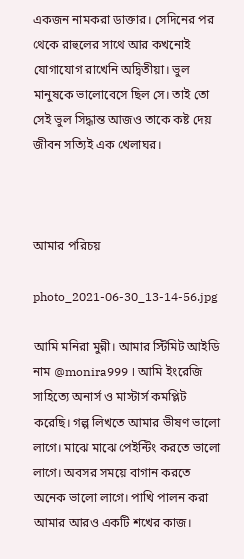একজন নামকরা ডাক্তার। সেদিনের পর থেকে রাহুলের সাথে আর কখনোই যোগাযোগ রাখেনি অদ্বিতীয়া। ভুল মানুষকে ভালোবেসে ছিল সে। তাই তো সেই ভুল সিদ্ধান্ত আজও তাকে কষ্ট দেয় জীবন সত্যিই এক খেলাঘর।



আমার পরিচয়

photo_2021-06-30_13-14-56.jpg

আমি মনিরা মুন্নী। আমার স্টিমিট আইডি নাম @monira999 । আমি ইংরেজি সাহিত্যে অনার্স ও মাস্টার্স কমপ্লিট করেছি। গল্প লিখতে আমার ভীষণ ভালো লাগে। মাঝে মাঝে পেইন্টিং করতে ভালো লাগে। অবসর সময়ে বাগান করতে অনেক ভালো লাগে। পাখি পালন করা আমার আরও একটি শখের কাজ।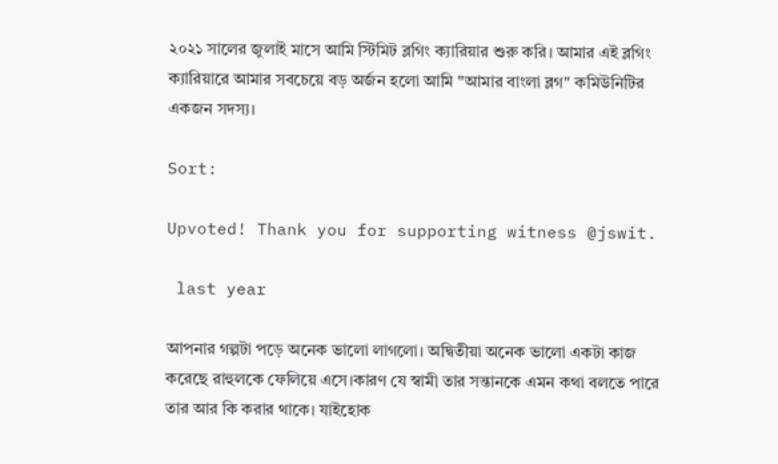২০২১ সালের জুলাই মাসে আমি স্টিমিট ব্লগিং ক্যারিয়ার শুরু করি। আমার এই ব্লগিং ক্যারিয়ারে আমার সবচেয়ে বড় অর্জন হলো আমি "আমার বাংলা ব্লগ" কমিউনিটির একজন সদস্য।

Sort:

Upvoted! Thank you for supporting witness @jswit.

 last year

আপনার গল্পটা পড়ে অনেক ভালো লাগলো। অদ্বিতীয়া অনেক ভালো একটা কাজ করেছে রাহুলকে ফেলিয়ে এসে।কারণ যে স্বামী তার সন্তানকে এমন কথা বলতে পারে তার আর কি করার থাকে। যাইহোক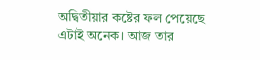অদ্বিতীয়ার কষ্টের ফল পেয়েছে এটাই অনেক। আজ তার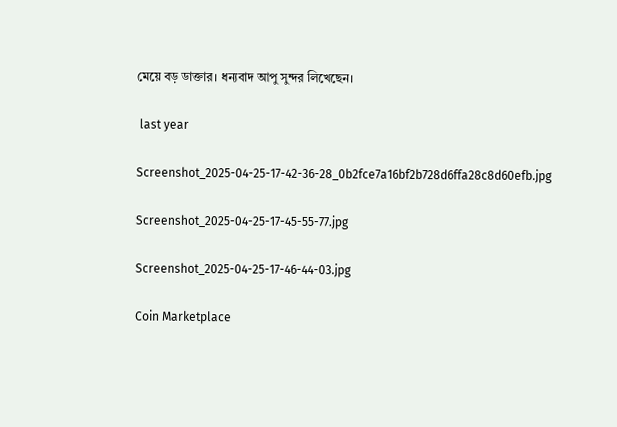মেয়ে বড় ডাক্তার। ধন্যবাদ আপু সুন্দর লিখেছেন।

 last year

Screenshot_2025-04-25-17-42-36-28_0b2fce7a16bf2b728d6ffa28c8d60efb.jpg

Screenshot_2025-04-25-17-45-55-77.jpg

Screenshot_2025-04-25-17-46-44-03.jpg

Coin Marketplace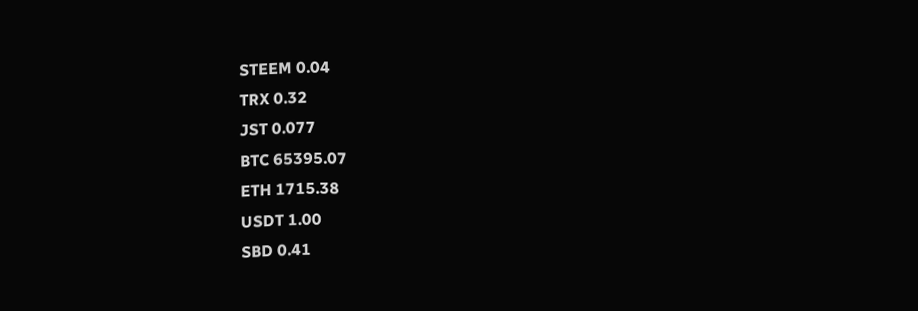STEEM 0.04
TRX 0.32
JST 0.077
BTC 65395.07
ETH 1715.38
USDT 1.00
SBD 0.41